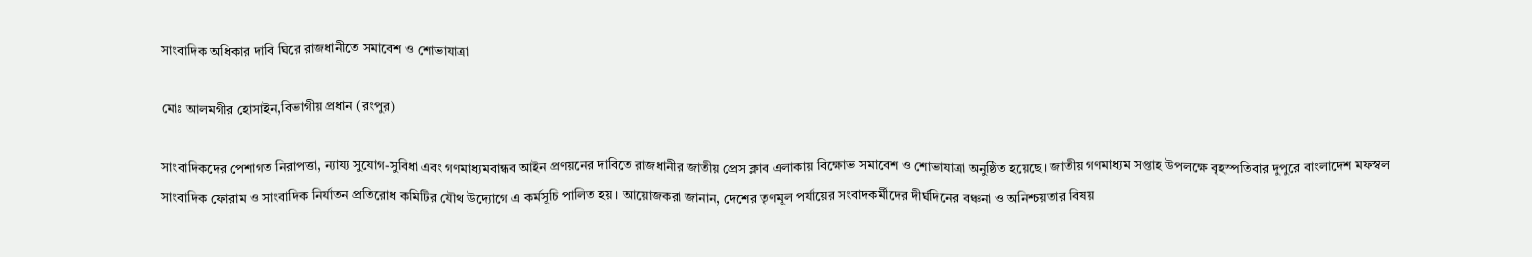সাংবাদিক অধিকার দাবি ঘিরে রাজধানীতে সমাবেশ ও শোভাযাত্রা

মোঃ আলমগীর হোসাইন,বিভাগীয় প্রধান (রংপুর)

সাংবাদিকদের পেশাগত নিরাপত্তা, ন্যায্য সুযোগ-সুবিধা এবং গণমাধ্যমবান্ধব আইন প্রণয়নের দাবিতে রাজধানীর জাতীয় প্রেস ক্লাব এলাকায় বিক্ষোভ সমাবেশ ও শোভাযাত্রা অনুষ্ঠিত হয়েছে। জাতীয় গণমাধ্যম সপ্তাহ উপলক্ষে বৃহস্পতিবার দুপুরে বাংলাদেশ মফস্বল সাংবাদিক ফোরাম ও সাংবাদিক নির্যাতন প্রতিরোধ কমিটির যৌথ উদ্যোগে এ কর্মসূচি পালিত হয়। আয়োজকরা জানান, দেশের তৃণমূল পর্যায়ের সংবাদকর্মীদের দীর্ঘদিনের বঞ্চনা ও অনিশ্চয়তার বিষয়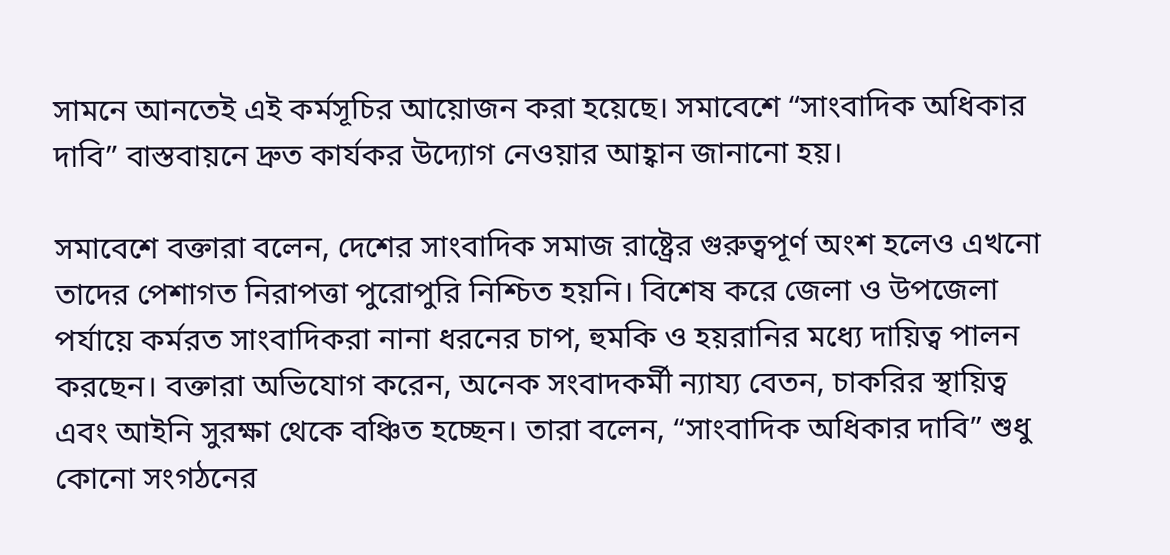সামনে আনতেই এই কর্মসূচির আয়োজন করা হয়েছে। সমাবেশে “সাংবাদিক অধিকার দাবি” বাস্তবায়নে দ্রুত কার্যকর উদ্যোগ নেওয়ার আহ্বান জানানো হয়।

সমাবেশে বক্তারা বলেন, দেশের সাংবাদিক সমাজ রাষ্ট্রের গুরুত্বপূর্ণ অংশ হলেও এখনো তাদের পেশাগত নিরাপত্তা পুরোপুরি নিশ্চিত হয়নি। বিশেষ করে জেলা ও উপজেলা পর্যায়ে কর্মরত সাংবাদিকরা নানা ধরনের চাপ, হুমকি ও হয়রানির মধ্যে দায়িত্ব পালন করছেন। বক্তারা অভিযোগ করেন, অনেক সংবাদকর্মী ন্যায্য বেতন, চাকরির স্থায়িত্ব এবং আইনি সুরক্ষা থেকে বঞ্চিত হচ্ছেন। তারা বলেন, “সাংবাদিক অধিকার দাবি” শুধু কোনো সংগঠনের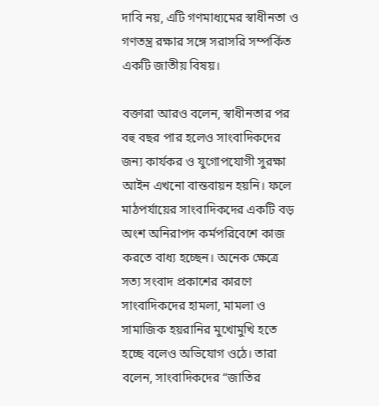দাবি নয়, এটি গণমাধ্যমের স্বাধীনতা ও গণতন্ত্র রক্ষার সঙ্গে সরাসরি সম্পর্কিত একটি জাতীয় বিষয়।

বক্তারা আরও বলেন, স্বাধীনতার পর বহু বছর পার হলেও সাংবাদিকদের জন্য কার্যকর ও যুগোপযোগী সুরক্ষা আইন এখনো বাস্তবায়ন হয়নি। ফলে মাঠপর্যায়ের সাংবাদিকদের একটি বড় অংশ অনিরাপদ কর্মপরিবেশে কাজ করতে বাধ্য হচ্ছেন। অনেক ক্ষেত্রে সত্য সংবাদ প্রকাশের কারণে সাংবাদিকদের হামলা, মামলা ও সামাজিক হয়রানির মুখোমুখি হতে হচ্ছে বলেও অভিযোগ ওঠে। তারা বলেন, সাংবাদিকদের “জাতির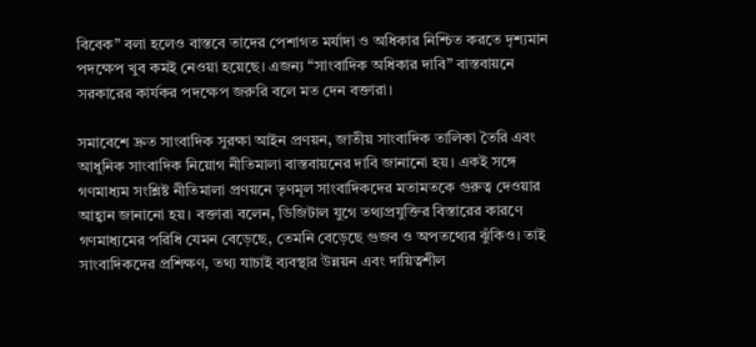বিবেক” বলা হলেও বাস্তবে তাদের পেশাগত মর্যাদা ও অধিকার নিশ্চিত করতে দৃশ্যমান পদক্ষেপ খুব কমই নেওয়া হয়েছে। এজন্য “সাংবাদিক অধিকার দাবি” বাস্তবায়নে সরকারের কার্যকর পদক্ষেপ জরুরি বলে মত দেন বক্তারা।

সমাবেশে দ্রুত সাংবাদিক সুরক্ষা আইন প্রণয়ন, জাতীয় সাংবাদিক তালিকা তৈরি এবং আধুনিক সাংবাদিক নিয়োগ নীতিমালা বাস্তবায়নের দাবি জানানো হয়। একই সঙ্গে গণমাধ্যম সংশ্লিষ্ট নীতিমালা প্রণয়নে তৃণমূল সাংবাদিকদের মতামতকে গুরুত্ব দেওয়ার আহ্বান জানানো হয়। বক্তারা বলেন, ডিজিটাল যুগে তথ্যপ্রযুক্তির বিস্তারের কারণে গণমাধ্যমের পরিধি যেমন বেড়েছে, তেমনি বেড়েছে গুজব ও অপতথ্যের ঝুঁকিও। তাই সাংবাদিকদের প্রশিক্ষণ, তথ্য যাচাই ব্যবস্থার উন্নয়ন এবং দায়িত্বশীল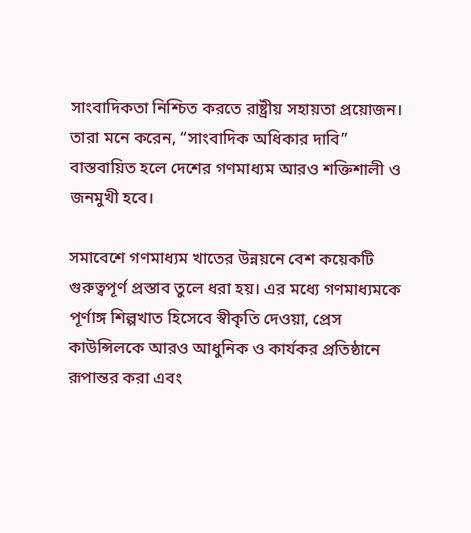সাংবাদিকতা নিশ্চিত করতে রাষ্ট্রীয় সহায়তা প্রয়োজন। তারা মনে করেন, “সাংবাদিক অধিকার দাবি” বাস্তবায়িত হলে দেশের গণমাধ্যম আরও শক্তিশালী ও জনমুখী হবে।

সমাবেশে গণমাধ্যম খাতের উন্নয়নে বেশ কয়েকটি গুরুত্বপূর্ণ প্রস্তাব তুলে ধরা হয়। এর মধ্যে গণমাধ্যমকে পূর্ণাঙ্গ শিল্পখাত হিসেবে স্বীকৃতি দেওয়া, প্রেস কাউন্সিলকে আরও আধুনিক ও কার্যকর প্রতিষ্ঠানে রূপান্তর করা এবং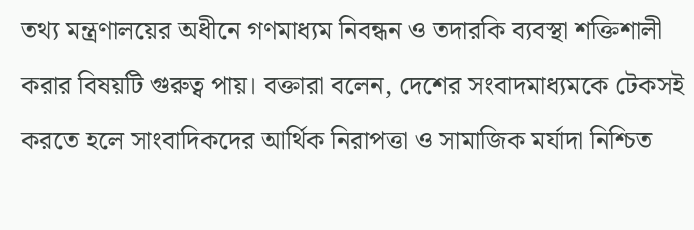তথ্য মন্ত্রণালয়ের অধীনে গণমাধ্যম নিবন্ধন ও তদারকি ব্যবস্থা শক্তিশালী করার বিষয়টি গুরুত্ব পায়। বক্তারা বলেন, দেশের সংবাদমাধ্যমকে টেকসই করতে হলে সাংবাদিকদের আর্থিক নিরাপত্তা ও সামাজিক মর্যাদা নিশ্চিত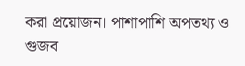করা প্রয়োজন। পাশাপাশি অপতথ্য ও গুজব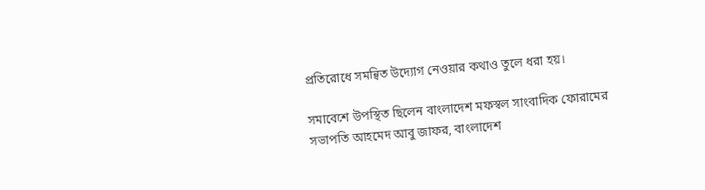প্রতিরোধে সমন্বিত উদ্যোগ নেওয়ার কথাও তুলে ধরা হয়।

সমাবেশে উপস্থিত ছিলেন বাংলাদেশ মফস্বল সাংবাদিক ফোরামের সভাপতি আহমেদ আবু জাফর, বাংলাদেশ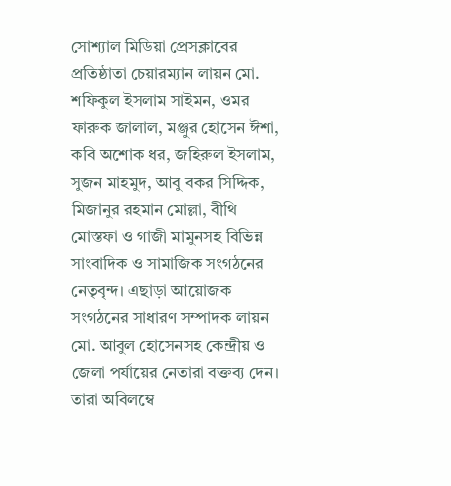সোশ্যাল মিডিয়া প্রেসক্লাবের প্রতিষ্ঠাতা চেয়ারম্যান লায়ন মো. শফিকুল ইসলাম সাইমন, ওমর ফারুক জালাল, মঞ্জুর হোসেন ঈশা, কবি অশোক ধর, জহিরুল ইসলাম, সুজন মাহমুদ, আবু বকর সিদ্দিক, মিজানুর রহমান মোল্লা, বীথি মোস্তফা ও গাজী মামুনসহ বিভিন্ন সাংবাদিক ও সামাজিক সংগঠনের নেতৃবৃন্দ। এছাড়া আয়োজক সংগঠনের সাধারণ সম্পাদক লায়ন মো. আবুল হোসেনসহ কেন্দ্রীয় ও জেলা পর্যায়ের নেতারা বক্তব্য দেন। তারা অবিলম্বে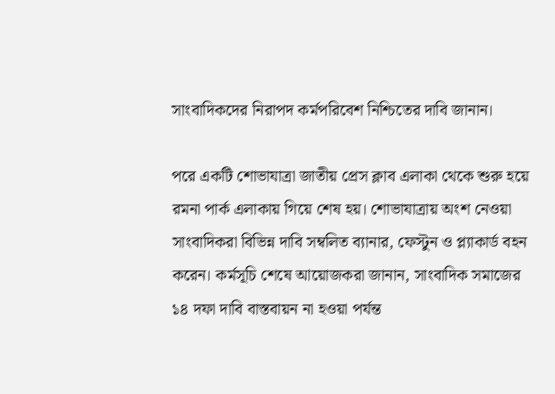সাংবাদিকদের নিরাপদ কর্মপরিবেশ নিশ্চিতের দাবি জানান।

পরে একটি শোভাযাত্রা জাতীয় প্রেস ক্লাব এলাকা থেকে শুরু হয়ে রমনা পার্ক এলাকায় গিয়ে শেষ হয়। শোভাযাত্রায় অংশ নেওয়া সাংবাদিকরা বিভিন্ন দাবি সম্বলিত ব্যানার, ফেস্টুন ও প্ল্যাকার্ড বহন করেন। কর্মসূচি শেষে আয়োজকরা জানান, সাংবাদিক সমাজের ১৪ দফা দাবি বাস্তবায়ন না হওয়া পর্যন্ত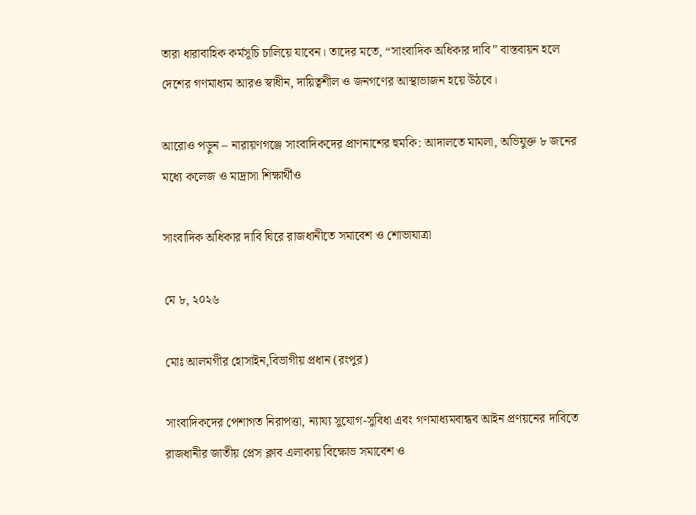তারা ধারাবাহিক কর্মসূচি চালিয়ে যাবেন। তাদের মতে, “সাংবাদিক অধিকার দাবি” বাস্তবায়ন হলে দেশের গণমাধ্যম আরও স্বাধীন, দায়িত্বশীল ও জনগণের আস্থাভাজন হয়ে উঠবে।

আরোও পড়ুন – নারায়ণগঞ্জে সাংবাদিকদের প্রাণনাশের হুমকি: আদালতে মামলা, অভিযুক্ত ৮ জনের মধ্যে কলেজ ও মাদ্রাসা শিক্ষার্থীও

সাংবাদিক অধিকার দাবি ঘিরে রাজধানীতে সমাবেশ ও শোভাযাত্রা

মে ৮, ২০২৬

মোঃ আলমগীর হোসাইন,বিভাগীয় প্রধান (রংপুর)

সাংবাদিকদের পেশাগত নিরাপত্তা, ন্যায্য সুযোগ-সুবিধা এবং গণমাধ্যমবান্ধব আইন প্রণয়নের দাবিতে রাজধানীর জাতীয় প্রেস ক্লাব এলাকায় বিক্ষোভ সমাবেশ ও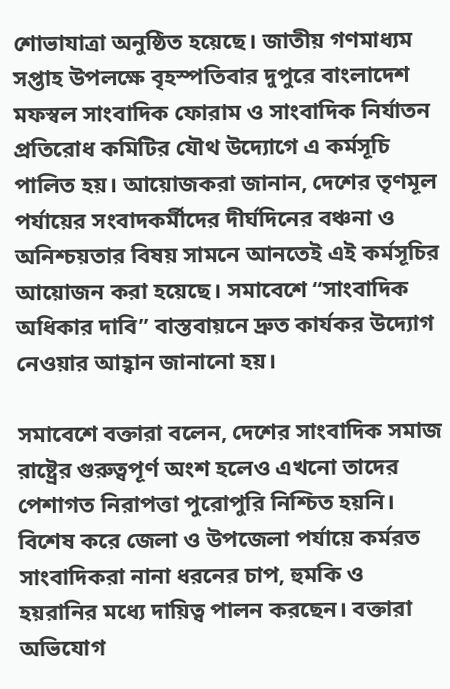শোভাযাত্রা অনুষ্ঠিত হয়েছে। জাতীয় গণমাধ্যম সপ্তাহ উপলক্ষে বৃহস্পতিবার দুপুরে বাংলাদেশ মফস্বল সাংবাদিক ফোরাম ও সাংবাদিক নির্যাতন প্রতিরোধ কমিটির যৌথ উদ্যোগে এ কর্মসূচি পালিত হয়। আয়োজকরা জানান, দেশের তৃণমূল পর্যায়ের সংবাদকর্মীদের দীর্ঘদিনের বঞ্চনা ও অনিশ্চয়তার বিষয় সামনে আনতেই এই কর্মসূচির আয়োজন করা হয়েছে। সমাবেশে “সাংবাদিক অধিকার দাবি” বাস্তবায়নে দ্রুত কার্যকর উদ্যোগ নেওয়ার আহ্বান জানানো হয়।

সমাবেশে বক্তারা বলেন, দেশের সাংবাদিক সমাজ রাষ্ট্রের গুরুত্বপূর্ণ অংশ হলেও এখনো তাদের পেশাগত নিরাপত্তা পুরোপুরি নিশ্চিত হয়নি। বিশেষ করে জেলা ও উপজেলা পর্যায়ে কর্মরত সাংবাদিকরা নানা ধরনের চাপ, হুমকি ও হয়রানির মধ্যে দায়িত্ব পালন করছেন। বক্তারা অভিযোগ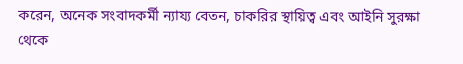করেন, অনেক সংবাদকর্মী ন্যায্য বেতন, চাকরির স্থায়িত্ব এবং আইনি সুরক্ষা থেকে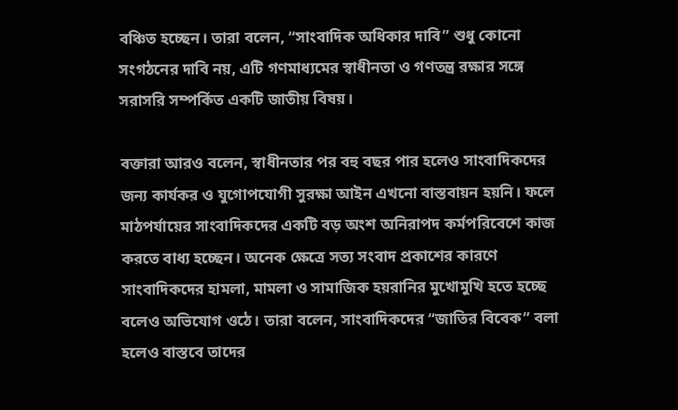বঞ্চিত হচ্ছেন। তারা বলেন, “সাংবাদিক অধিকার দাবি” শুধু কোনো সংগঠনের দাবি নয়, এটি গণমাধ্যমের স্বাধীনতা ও গণতন্ত্র রক্ষার সঙ্গে সরাসরি সম্পর্কিত একটি জাতীয় বিষয়।

বক্তারা আরও বলেন, স্বাধীনতার পর বহু বছর পার হলেও সাংবাদিকদের জন্য কার্যকর ও যুগোপযোগী সুরক্ষা আইন এখনো বাস্তবায়ন হয়নি। ফলে মাঠপর্যায়ের সাংবাদিকদের একটি বড় অংশ অনিরাপদ কর্মপরিবেশে কাজ করতে বাধ্য হচ্ছেন। অনেক ক্ষেত্রে সত্য সংবাদ প্রকাশের কারণে সাংবাদিকদের হামলা, মামলা ও সামাজিক হয়রানির মুখোমুখি হতে হচ্ছে বলেও অভিযোগ ওঠে। তারা বলেন, সাংবাদিকদের “জাতির বিবেক” বলা হলেও বাস্তবে তাদের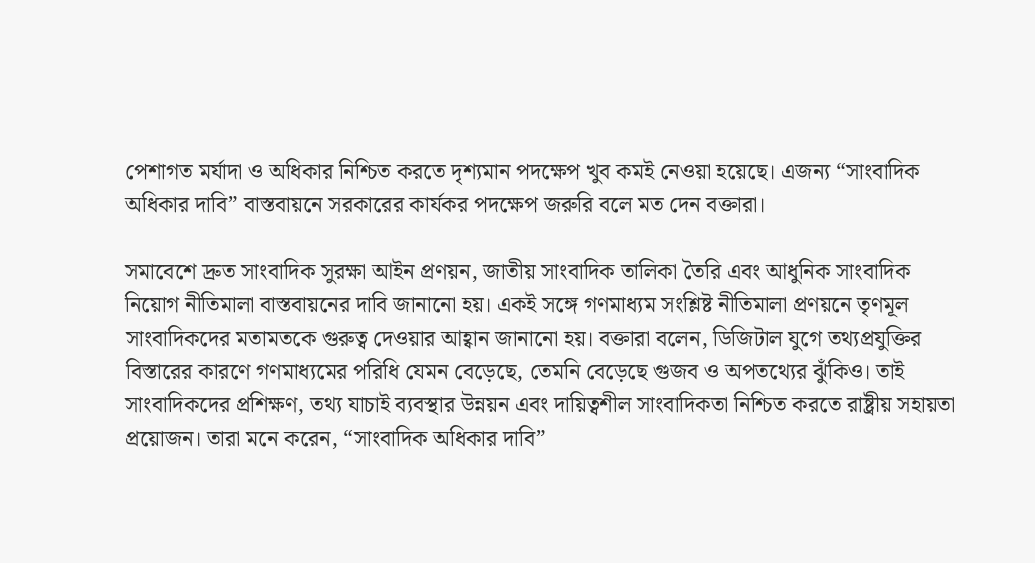পেশাগত মর্যাদা ও অধিকার নিশ্চিত করতে দৃশ্যমান পদক্ষেপ খুব কমই নেওয়া হয়েছে। এজন্য “সাংবাদিক অধিকার দাবি” বাস্তবায়নে সরকারের কার্যকর পদক্ষেপ জরুরি বলে মত দেন বক্তারা।

সমাবেশে দ্রুত সাংবাদিক সুরক্ষা আইন প্রণয়ন, জাতীয় সাংবাদিক তালিকা তৈরি এবং আধুনিক সাংবাদিক নিয়োগ নীতিমালা বাস্তবায়নের দাবি জানানো হয়। একই সঙ্গে গণমাধ্যম সংশ্লিষ্ট নীতিমালা প্রণয়নে তৃণমূল সাংবাদিকদের মতামতকে গুরুত্ব দেওয়ার আহ্বান জানানো হয়। বক্তারা বলেন, ডিজিটাল যুগে তথ্যপ্রযুক্তির বিস্তারের কারণে গণমাধ্যমের পরিধি যেমন বেড়েছে, তেমনি বেড়েছে গুজব ও অপতথ্যের ঝুঁকিও। তাই সাংবাদিকদের প্রশিক্ষণ, তথ্য যাচাই ব্যবস্থার উন্নয়ন এবং দায়িত্বশীল সাংবাদিকতা নিশ্চিত করতে রাষ্ট্রীয় সহায়তা প্রয়োজন। তারা মনে করেন, “সাংবাদিক অধিকার দাবি”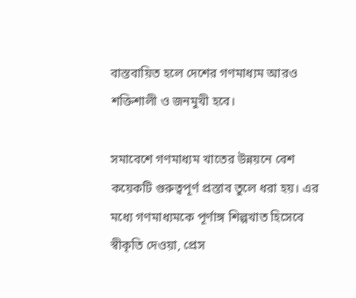বাস্তবায়িত হলে দেশের গণমাধ্যম আরও শক্তিশালী ও জনমুখী হবে।

সমাবেশে গণমাধ্যম খাতের উন্নয়নে বেশ কয়েকটি গুরুত্বপূর্ণ প্রস্তাব তুলে ধরা হয়। এর মধ্যে গণমাধ্যমকে পূর্ণাঙ্গ শিল্পখাত হিসেবে স্বীকৃতি দেওয়া, প্রেস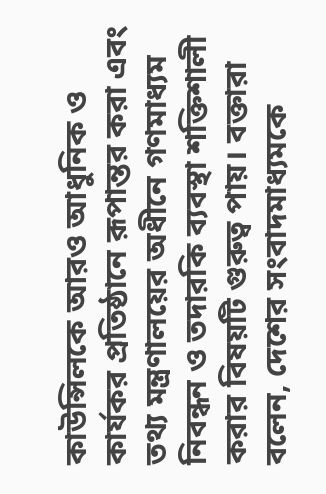কাউন্সিলকে আরও আধুনিক ও কার্যকর প্রতিষ্ঠানে রূপান্তর করা এবং তথ্য মন্ত্রণালয়ের অধীনে গণমাধ্যম নিবন্ধন ও তদারকি ব্যবস্থা শক্তিশালী করার বিষয়টি গুরুত্ব পায়। বক্তারা বলেন, দেশের সংবাদমাধ্যমকে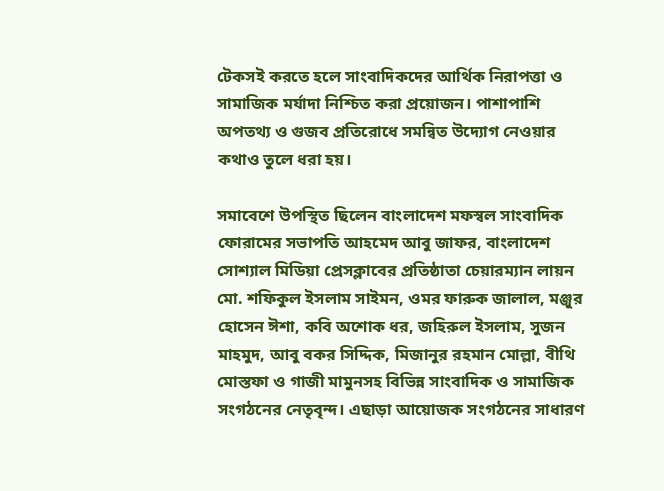টেকসই করতে হলে সাংবাদিকদের আর্থিক নিরাপত্তা ও সামাজিক মর্যাদা নিশ্চিত করা প্রয়োজন। পাশাপাশি অপতথ্য ও গুজব প্রতিরোধে সমন্বিত উদ্যোগ নেওয়ার কথাও তুলে ধরা হয়।

সমাবেশে উপস্থিত ছিলেন বাংলাদেশ মফস্বল সাংবাদিক ফোরামের সভাপতি আহমেদ আবু জাফর, বাংলাদেশ সোশ্যাল মিডিয়া প্রেসক্লাবের প্রতিষ্ঠাতা চেয়ারম্যান লায়ন মো. শফিকুল ইসলাম সাইমন, ওমর ফারুক জালাল, মঞ্জুর হোসেন ঈশা, কবি অশোক ধর, জহিরুল ইসলাম, সুজন মাহমুদ, আবু বকর সিদ্দিক, মিজানুর রহমান মোল্লা, বীথি মোস্তফা ও গাজী মামুনসহ বিভিন্ন সাংবাদিক ও সামাজিক সংগঠনের নেতৃবৃন্দ। এছাড়া আয়োজক সংগঠনের সাধারণ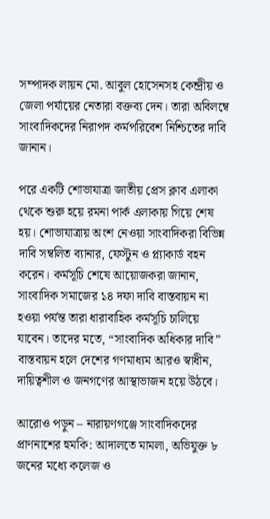সম্পাদক লায়ন মো. আবুল হোসেনসহ কেন্দ্রীয় ও জেলা পর্যায়ের নেতারা বক্তব্য দেন। তারা অবিলম্বে সাংবাদিকদের নিরাপদ কর্মপরিবেশ নিশ্চিতের দাবি জানান।

পরে একটি শোভাযাত্রা জাতীয় প্রেস ক্লাব এলাকা থেকে শুরু হয়ে রমনা পার্ক এলাকায় গিয়ে শেষ হয়। শোভাযাত্রায় অংশ নেওয়া সাংবাদিকরা বিভিন্ন দাবি সম্বলিত ব্যানার, ফেস্টুন ও প্ল্যাকার্ড বহন করেন। কর্মসূচি শেষে আয়োজকরা জানান, সাংবাদিক সমাজের ১৪ দফা দাবি বাস্তবায়ন না হওয়া পর্যন্ত তারা ধারাবাহিক কর্মসূচি চালিয়ে যাবেন। তাদের মতে, “সাংবাদিক অধিকার দাবি” বাস্তবায়ন হলে দেশের গণমাধ্যম আরও স্বাধীন, দায়িত্বশীল ও জনগণের আস্থাভাজন হয়ে উঠবে।

আরোও পড়ুন – নারায়ণগঞ্জে সাংবাদিকদের প্রাণনাশের হুমকি: আদালতে মামলা, অভিযুক্ত ৮ জনের মধ্যে কলেজ ও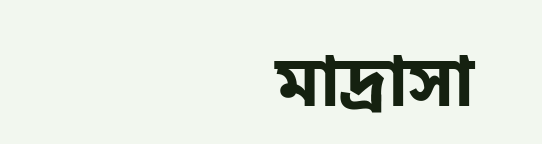মাদ্রাসা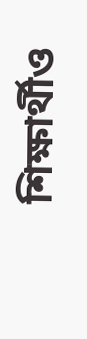শিক্ষার্থীও